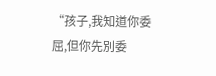“孩子,我知道你委屈,但你先別委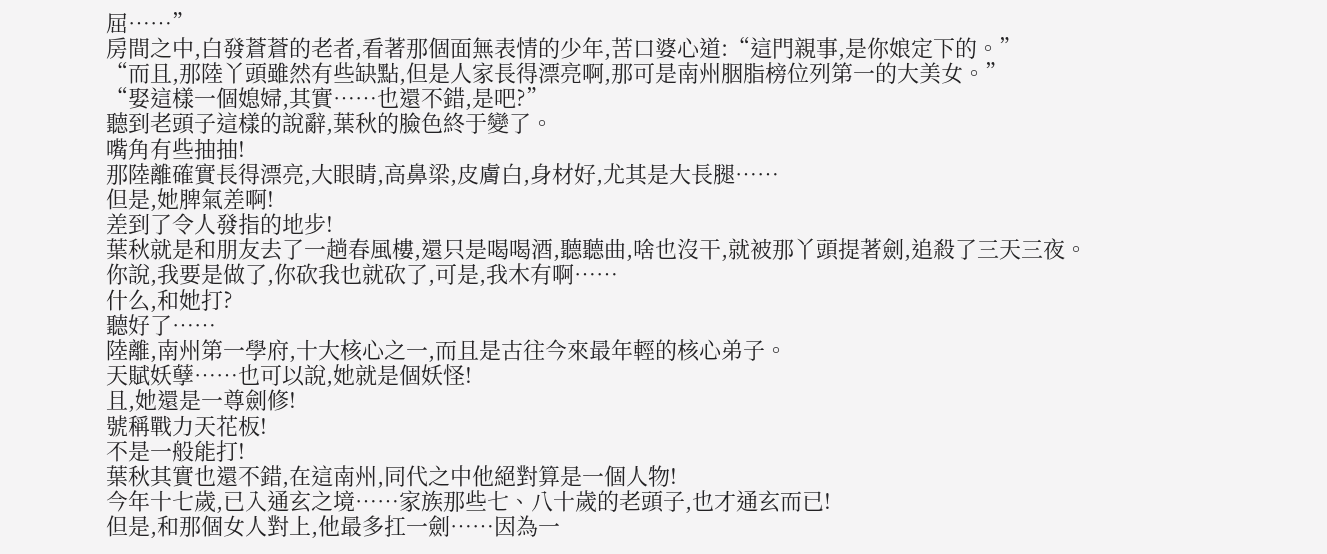屈……”
房間之中,白發蒼蒼的老者,看著那個面無表情的少年,苦口婆心道:“這門親事,是你娘定下的。”
“而且,那陸丫頭雖然有些缺點,但是人家長得漂亮啊,那可是南州胭脂榜位列第一的大美女。”
“娶這樣一個媳婦,其實……也還不錯,是吧?”
聽到老頭子這樣的說辭,葉秋的臉色終于變了。
嘴角有些抽抽!
那陸離確實長得漂亮,大眼睛,高鼻梁,皮膚白,身材好,尤其是大長腿……
但是,她脾氣差啊!
差到了令人發指的地步!
葉秋就是和朋友去了一趟春風樓,還只是喝喝酒,聽聽曲,啥也沒干,就被那丫頭提著劍,追殺了三天三夜。
你說,我要是做了,你砍我也就砍了,可是,我木有啊……
什么,和她打?
聽好了……
陸離,南州第一學府,十大核心之一,而且是古往今來最年輕的核心弟子。
天賦妖孽……也可以說,她就是個妖怪!
且,她還是一尊劍修!
號稱戰力天花板!
不是一般能打!
葉秋其實也還不錯,在這南州,同代之中他絕對算是一個人物!
今年十七歲,已入通玄之境……家族那些七、八十歲的老頭子,也才通玄而已!
但是,和那個女人對上,他最多扛一劍……因為一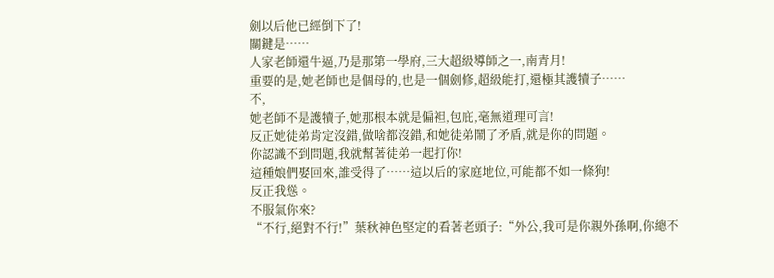劍以后他已經倒下了!
關鍵是……
人家老師還牛逼,乃是那第一學府,三大超級導師之一,南青月!
重要的是,她老師也是個母的,也是一個劍修,超級能打,還極其護犢子……
不,
她老師不是護犢子,她那根本就是偏袒,包庇,毫無道理可言!
反正她徒弟肯定沒錯,做啥都沒錯,和她徒弟鬧了矛盾,就是你的問題。
你認識不到問題,我就幫著徒弟一起打你!
這種娘們娶回來,誰受得了……這以后的家庭地位,可能都不如一條狗!
反正我慫。
不服氣你來?
“不行,絕對不行!”葉秋神色堅定的看著老頭子:“外公,我可是你親外孫啊,你總不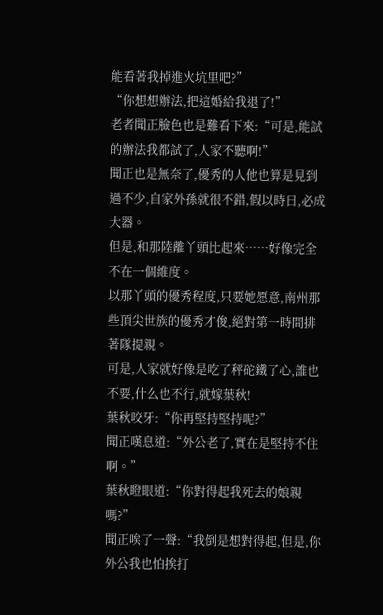能看著我掉進火坑里吧?”
“你想想辦法,把這婚給我退了!”
老者聞正臉色也是難看下來:“可是,能試的辦法我都試了,人家不聽啊!”
聞正也是無奈了,優秀的人他也算是見到過不少,自家外孫就很不錯,假以時日,必成大器。
但是,和那陸離丫頭比起來……好像完全不在一個維度。
以那丫頭的優秀程度,只要她愿意,南州那些頂尖世族的優秀才俊,絕對第一時間排著隊提親。
可是,人家就好像是吃了秤砣鐵了心,誰也不要,什么也不行,就嫁葉秋!
葉秋咬牙:“你再堅持堅持呢?”
聞正嘆息道:“外公老了,實在是堅持不住啊。”
葉秋瞪眼道:“你對得起我死去的娘親嗎?”
聞正唉了一聲:“我倒是想對得起,但是,你外公我也怕挨打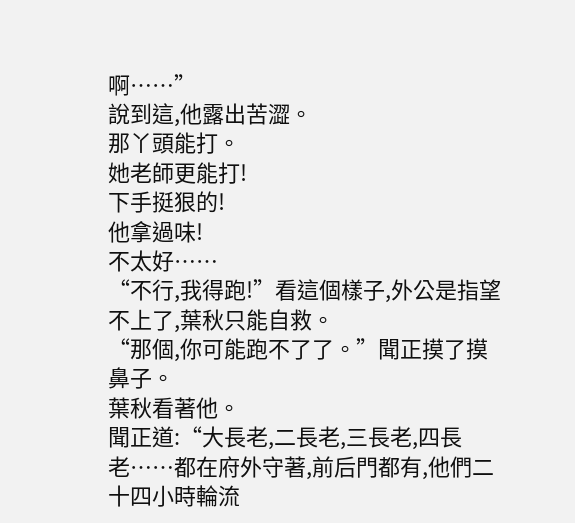啊……”
說到這,他露出苦澀。
那丫頭能打。
她老師更能打!
下手挺狠的!
他拿過味!
不太好……
“不行,我得跑!”看這個樣子,外公是指望不上了,葉秋只能自救。
“那個,你可能跑不了了。”聞正摸了摸鼻子。
葉秋看著他。
聞正道:“大長老,二長老,三長老,四長老……都在府外守著,前后門都有,他們二十四小時輪流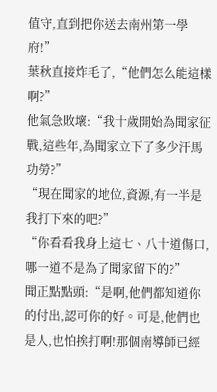值守,直到把你送去南州第一學府!”
葉秋直接炸毛了,“他們怎么能這樣啊?”
他氣急敗壞:“我十歲開始為聞家征戰,這些年,為聞家立下了多少汗馬功勞?”
“現在聞家的地位,資源,有一半是我打下來的吧?”
“你看看我身上這七、八十道傷口,哪一道不是為了聞家留下的?”
聞正點點頭:“是啊,他們都知道你的付出,認可你的好。可是,他們也是人,也怕挨打啊!那個南導師已經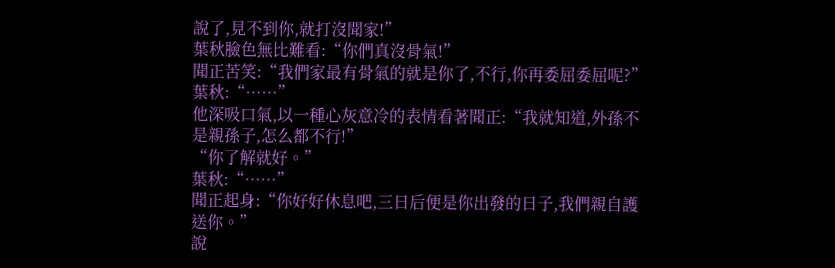說了,見不到你,就打沒聞家!”
葉秋臉色無比難看:“你們真沒骨氣!”
聞正苦笑:“我們家最有骨氣的就是你了,不行,你再委屈委屈呢?”
葉秋:“……”
他深吸口氣,以一種心灰意冷的表情看著聞正:“我就知道,外孫不是親孫子,怎么都不行!”
“你了解就好。”
葉秋:“……”
聞正起身:“你好好休息吧,三日后便是你出發的日子,我們親自護送你。”
說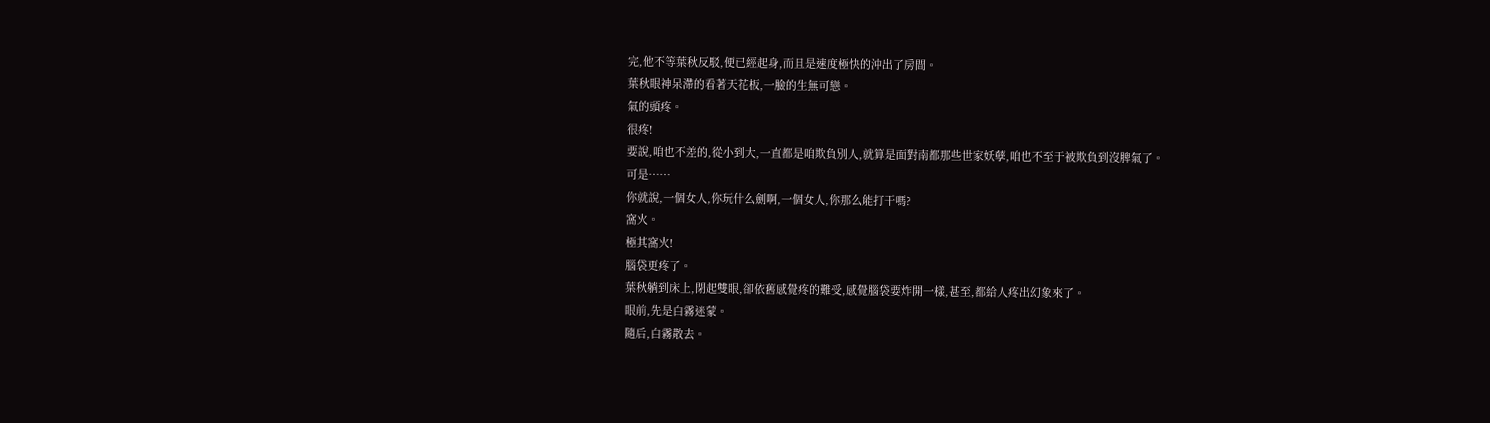完,他不等葉秋反駁,便已經起身,而且是速度極快的沖出了房間。
葉秋眼神呆滯的看著天花板,一臉的生無可戀。
氣的頭疼。
很疼!
要說,咱也不差的,從小到大,一直都是咱欺負別人,就算是面對南都那些世家妖孽,咱也不至于被欺負到沒脾氣了。
可是……
你就說,一個女人,你玩什么劍啊,一個女人,你那么能打干嗎?
窩火。
極其窩火!
腦袋更疼了。
葉秋躺到床上,閉起雙眼,卻依舊感覺疼的難受,感覺腦袋要炸開一樣,甚至,都給人疼出幻象來了。
眼前,先是白霧迷蒙。
隨后,白霧散去。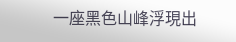一座黑色山峰浮現出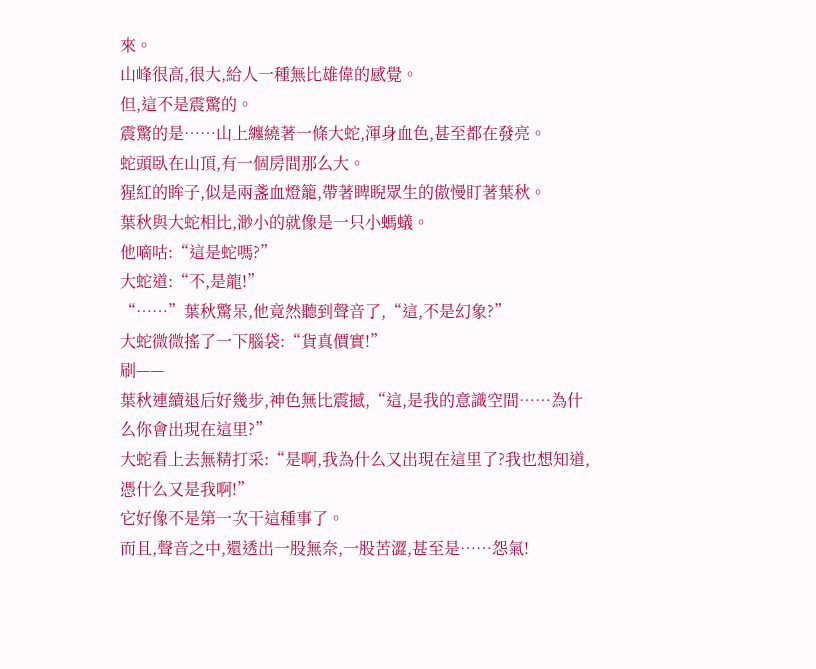來。
山峰很高,很大,給人一種無比雄偉的感覺。
但,這不是震驚的。
震驚的是……山上纏繞著一條大蛇,渾身血色,甚至都在發亮。
蛇頭臥在山頂,有一個房間那么大。
猩紅的眸子,似是兩盞血燈籠,帶著睥睨眾生的傲慢盯著葉秋。
葉秋與大蛇相比,渺小的就像是一只小螞蟻。
他嘀咕:“這是蛇嗎?”
大蛇道:“不,是龍!”
“……”葉秋驚呆,他竟然聽到聲音了,“這,不是幻象?”
大蛇微微搖了一下腦袋:“貨真價實!”
刷——
葉秋連續退后好幾步,神色無比震撼,“這,是我的意識空間……為什么你會出現在這里?”
大蛇看上去無精打采:“是啊,我為什么又出現在這里了?我也想知道,憑什么又是我啊!”
它好像不是第一次干這種事了。
而且,聲音之中,還透出一股無奈,一股苦澀,甚至是……怨氣!